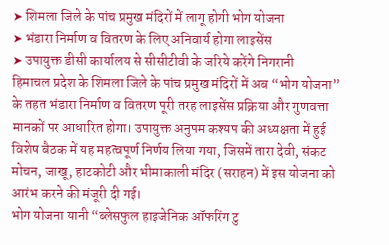➤ शिमला जिले के पांच प्रमुख मंदिरों में लागू होगी भोग योजना
➤ भंडारा निर्माण व वितरण के लिए अनिवार्य होगा लाइसेंस
➤ उपायुक्त डीसी कार्यालय से सीसीटीवी के जरिये करेंगे निगरानी
हिमाचल प्रदेश के शिमला जिले के पांच प्रमुख मंदिरों में अब “भोग योजना” के तहत भंडारा निर्माण व वितरण पूरी तरह लाइसेंस प्रक्रिया और गुणवत्ता मानकों पर आधारित होगा। उपायुक्त अनुपम कश्यप की अध्यक्षता में हुई विशेष बैठक में यह महत्वपूर्ण निर्णय लिया गया, जिसमें तारा देवी, संकट मोचन, जाखू, हाटकोटी और भीमाकाली मंदिर (सराहन) में इस योजना को आरंभ करने की मंजूरी दी गई।
भोग योजना यानी “ब्लेसफुल हाइजेनिक ऑफरिंग टु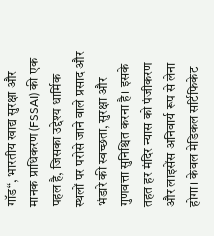गॉड“, भारतीय खाद्य सुरक्षा और मानक प्राधिकरण (FSSAI) की एक पहल है, जिसका उद्देश्य धार्मिक स्थलों पर परोसे जाने वाले प्रसाद और भंडारे की स्वच्छता, सुरक्षा और गुणवत्ता सुनिश्चित करना है। इसके तहत हर मंदिर न्यास को पंजीकरण और लाइसेंस अनिवार्य रूप से लेना होगा। केवल मेडिकल सर्टिफिकेट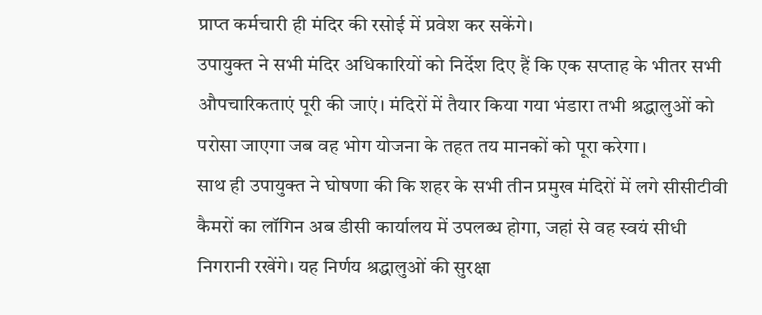प्राप्त कर्मचारी ही मंदिर की रसोई में प्रवेश कर सकेंगे।
उपायुक्त ने सभी मंदिर अधिकारियों को निर्देश दिए हैं कि एक सप्ताह के भीतर सभी औपचारिकताएं पूरी की जाएं। मंदिरों में तैयार किया गया भंडारा तभी श्रद्धालुओं को परोसा जाएगा जब वह भोग योजना के तहत तय मानकों को पूरा करेगा।
साथ ही उपायुक्त ने घोषणा की कि शहर के सभी तीन प्रमुख मंदिरों में लगे सीसीटीवी कैमरों का लॉगिन अब डीसी कार्यालय में उपलब्ध होगा, जहां से वह स्वयं सीधी निगरानी रखेंगे। यह निर्णय श्रद्धालुओं की सुरक्षा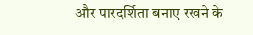और पारदर्शिता बनाए रखने के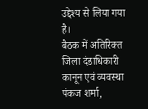उद्देश्य से लिया गया है।
बैठक में अतिरिक्त जिला दंडाधिकारी कानून एवं व्यवस्था पंकज शर्मा,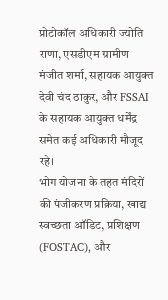प्रोटोकॉल अधिकारी ज्योति राणा, एसडीएम ग्रामीण मंजीत शर्मा, सहायक आयुक्त देवी चंद ठाकुर, और FSSAI के सहायक आयुक्त धर्मेंद्र समेत कई अधिकारी मौजूद रहे।
भोग योजना के तहत मंदिरों की पंजीकरण प्रक्रिया, खाद्य स्वच्छता ऑडिट, प्रशिक्षण (FOSTAC), और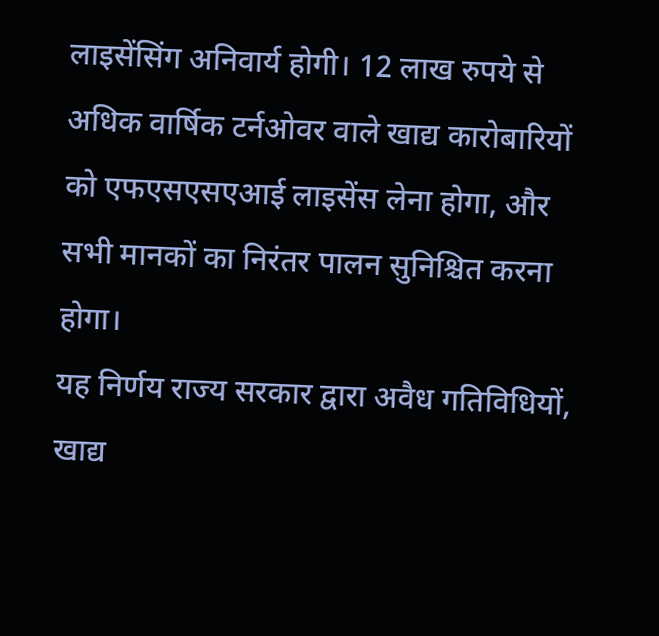लाइसेंसिंग अनिवार्य होगी। 12 लाख रुपये से अधिक वार्षिक टर्नओवर वाले खाद्य कारोबारियों को एफएसएसएआई लाइसेंस लेना होगा, और सभी मानकों का निरंतर पालन सुनिश्चित करना होगा।
यह निर्णय राज्य सरकार द्वारा अवैध गतिविधियों, खाद्य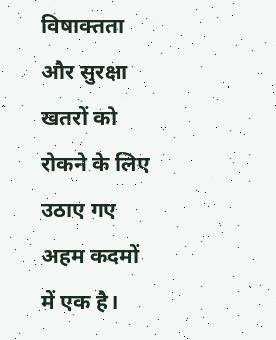विषाक्तता और सुरक्षा खतरों को रोकने के लिए उठाए गए अहम कदमों में एक है।